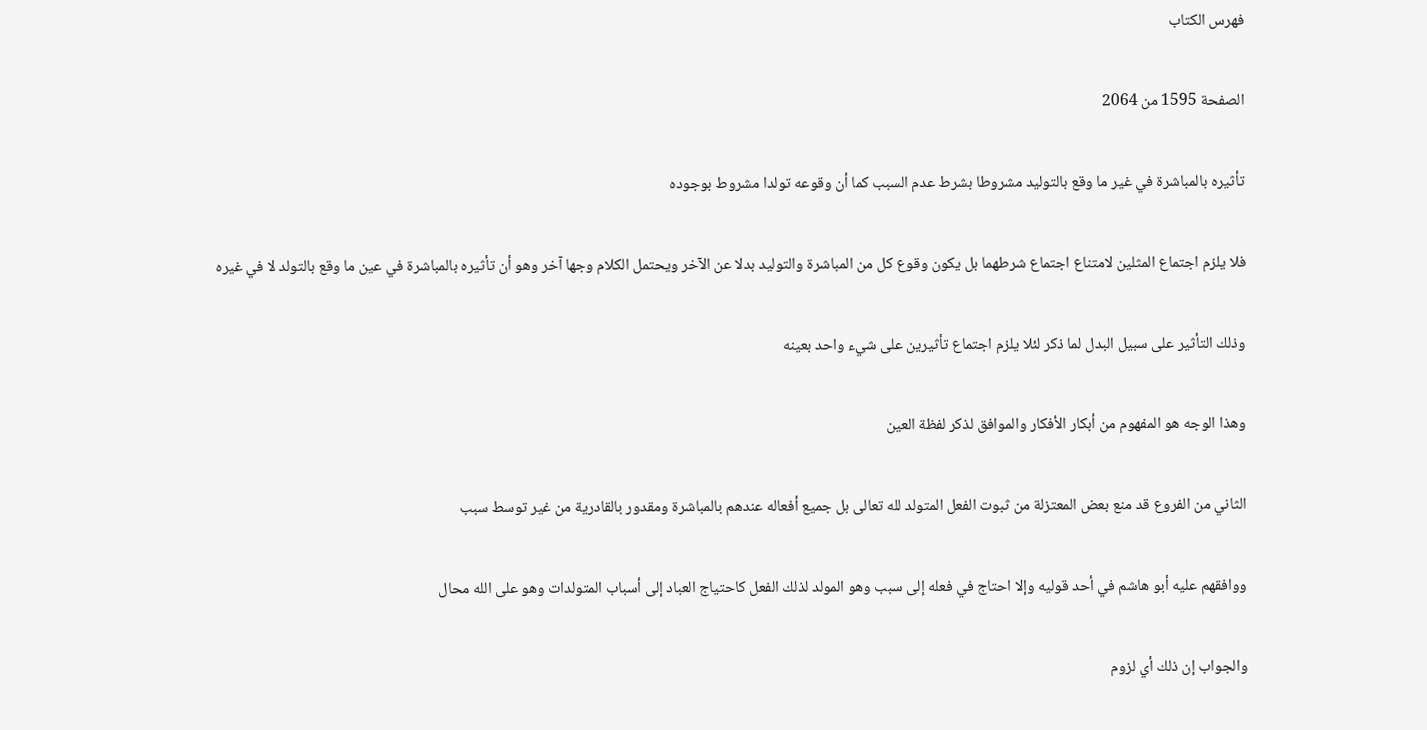فهرس الكتاب

الصفحة 1595 من 2064

تأثيره بالمباشرة في غير ما وقع بالتوليد مشروطا بشرط عدم السبب كما أن وقوعه تولدا مشروط بوجوده

فلا يلزم اجتماع المثلين لامتناع اجتماع شرطهما بل يكون وقوع كل من المباشرة والتوليد بدلا عن الآخر ويحتمل الكلام وجها آخر وهو أن تأثيره بالمباشرة في عين ما وقع بالتولد لا في غيره

وذلك التأثير على سبيل البدل لما ذكر لئلا يلزم اجتماع تأثيرين على شيء واحد بعينه

وهذا الوجه هو المفهوم من أبكار الأفكار والموافق لذكر لفظة العين

الثاني من الفروع قد منع بعض المعتزلة من ثبوت الفعل المتولد لله تعالى بل جميع أفعاله عندهم بالمباشرة ومقدور بالقادرية من غير توسط سبب

ووافقهم عليه أبو هاشم في أحد قوليه وإلا احتاج في فعله إلى سبب وهو المولد لذلك الفعل كاحتياج العباد إلى أسباب المتولدات وهو على الله محال

والجواب إن ذلك أي لزوم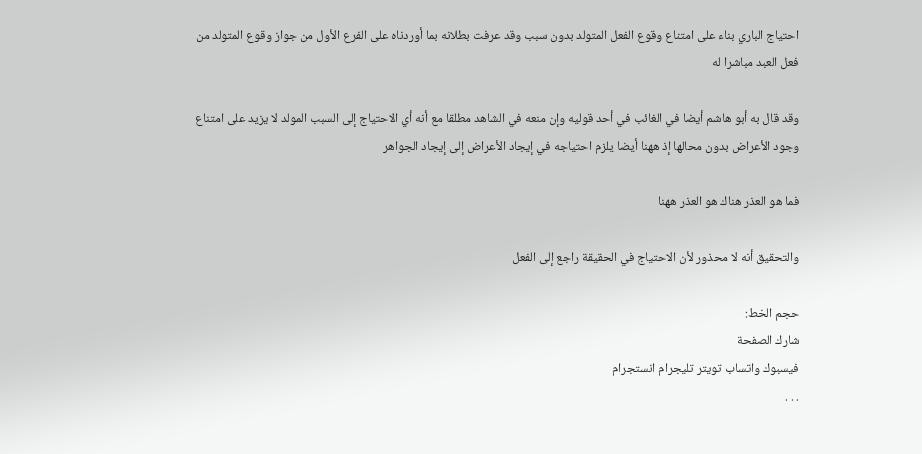احتياج الباري بناء على امتناع وقوع الفعل المتولد بدون سبب وقد عرفت بطلانه بما أوردناه على الفرع الأول من جواز وقوع المتولد من فعل العبد مباشرا له

وقد قال به أبو هاشم أيضا في الغائب في أحد قوليه وإن منعه في الشاهد مطلقا مع أنه أي الاحتياج إلى السبب المولد لا يزيد على امتناع وجود الأعراض بدون محالها إذ ههنا أيضا يلزم احتياجه في إيجاد الأعراض إلى إيجاد الجواهر

فما هو العذر هناك هو العذر ههنا

والتحقيق أنه لا محذور لأن الاحتياج في الحقيقة راجع إلى الفعل

حجم الخط:
شارك الصفحة
فيسبوك واتساب تويتر تليجرام انستجرام
. . .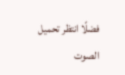فضلًا انتظر تحميل الصوت